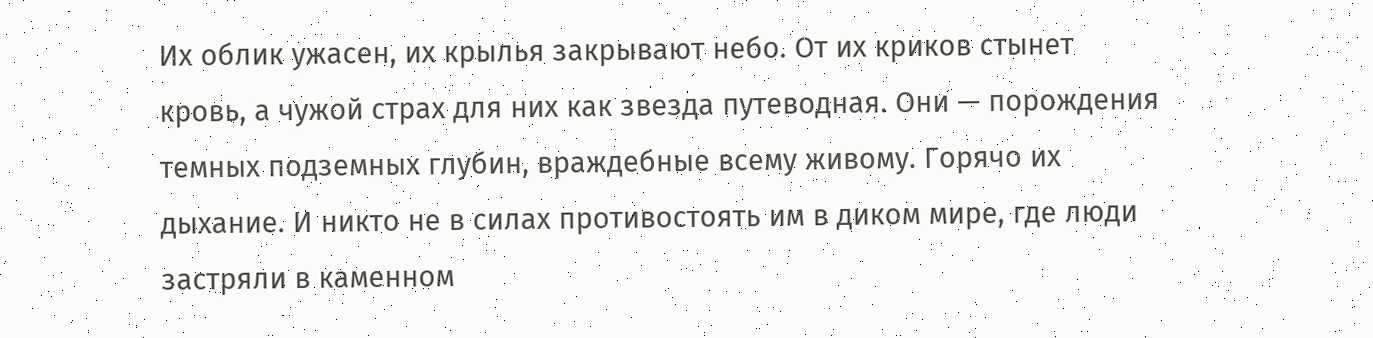Их облик ужасен, их крылья закрывают небо. От их криков стынет кровь, а чужой страх для них как звезда путеводная. Они — порождения темных подземных глубин, враждебные всему живому. Горячо их дыхание. И никто не в силах противостоять им в диком мире, где люди застряли в каменном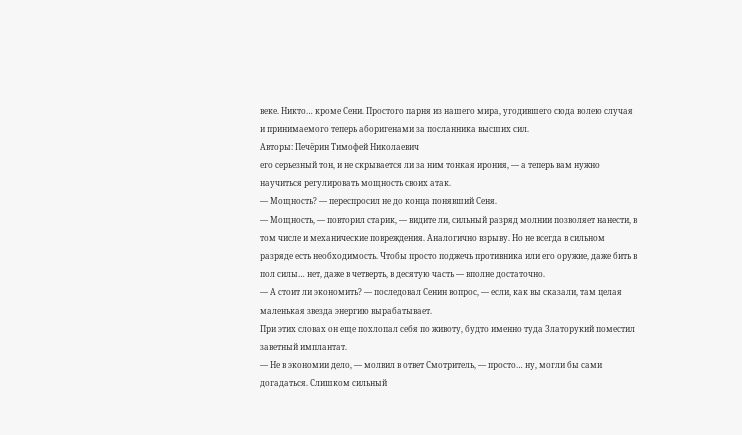веке. Никто… кроме Сени. Простого парня из нашего мира, угодившего сюда волею случая и принимаемого теперь аборигенами за посланника высших сил.
Авторы: Печёрин Тимофей Николаевич
его серьезный тон, и не скрывается ли за ним тонкая ирония, — а теперь вам нужно научиться регулировать мощность своих атак.
— Мощность? — переспросил не до конца понявший Сеня.
— Мощность, — повторил старик, — видите ли, сильный разряд молнии позволяет нанести, в том числе и механические повреждения. Аналогично взрыву. Но не всегда в сильном разряде есть необходимость. Чтобы просто поджечь противника или его оружие, даже бить в пол силы… нет, даже в четверть, в десятую часть — вполне достаточно.
— А стоит ли экономить? — последовал Сенин вопрос, — если, как вы сказали, там целая маленькая звезда энергию вырабатывает.
При этих словах он еще похлопал себя по животу, будто именно туда Златорукий поместил заветный имплантат.
— Не в экономии дело, — молвил в ответ Смотритель, — просто… ну, могли бы сами догадаться. Слишком сильный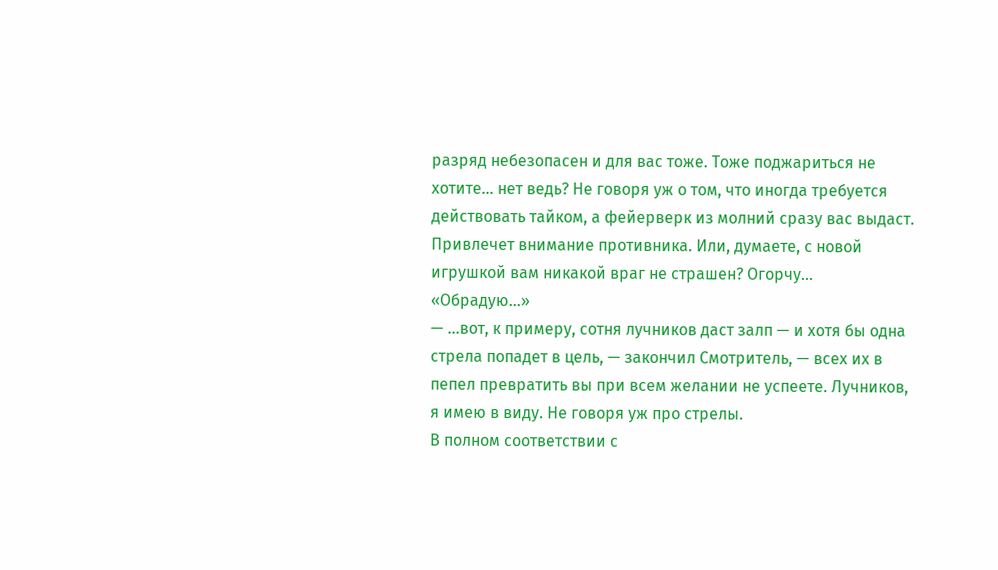разряд небезопасен и для вас тоже. Тоже поджариться не хотите… нет ведь? Не говоря уж о том, что иногда требуется действовать тайком, а фейерверк из молний сразу вас выдаст. Привлечет внимание противника. Или, думаете, с новой игрушкой вам никакой враг не страшен? Огорчу…
«Обрадую…»
— …вот, к примеру, сотня лучников даст залп — и хотя бы одна стрела попадет в цель, — закончил Смотритель, — всех их в пепел превратить вы при всем желании не успеете. Лучников, я имею в виду. Не говоря уж про стрелы.
В полном соответствии с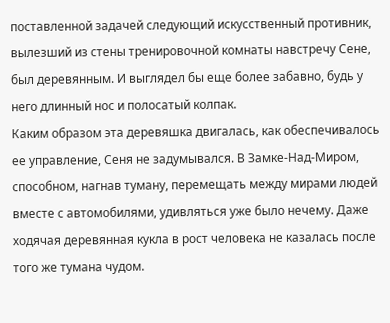поставленной задачей следующий искусственный противник, вылезший из стены тренировочной комнаты навстречу Сене, был деревянным. И выглядел бы еще более забавно, будь у него длинный нос и полосатый колпак.
Каким образом эта деревяшка двигалась, как обеспечивалось ее управление, Сеня не задумывался. В Замке-Над-Миром, способном, нагнав туману, перемещать между мирами людей вместе с автомобилями, удивляться уже было нечему. Даже ходячая деревянная кукла в рост человека не казалась после того же тумана чудом.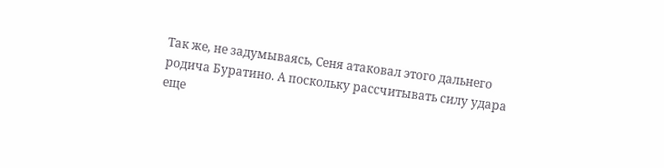Так же, не задумываясь, Сеня атаковал этого дальнего родича Буратино. А поскольку рассчитывать силу удара еще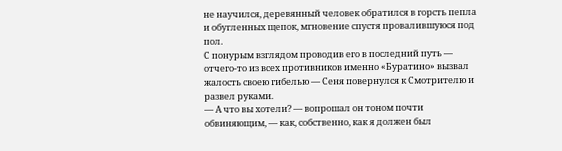не научился, деревянный человек обратился в горсть пепла и обугленных щепок, мгновение спустя провалившуюся под пол.
С понурым взглядом проводив его в последний путь — отчего-то из всех противников именно «Буратино» вызвал жалость своею гибелью — Сеня повернулся к Смотрителю и развел руками.
— А что вы хотели? — вопрошал он тоном почти обвиняющим, — как, собственно, как я должен был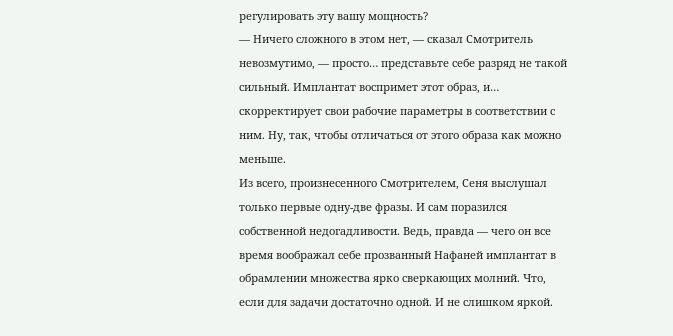регулировать эту вашу мощность?
— Ничего сложного в этом нет, — сказал Смотритель невозмутимо, — просто… представьте себе разряд не такой сильный. Имплантат воспримет этот образ, и… скорректирует свои рабочие параметры в соответствии с ним. Ну, так, чтобы отличаться от этого образа как можно меньше.
Из всего, произнесенного Смотрителем, Сеня выслушал только первые одну-две фразы. И сам поразился собственной недогадливости. Ведь, правда — чего он все время воображал себе прозванный Нафаней имплантат в обрамлении множества ярко сверкающих молний. Что, если для задачи достаточно одной. И не слишком яркой.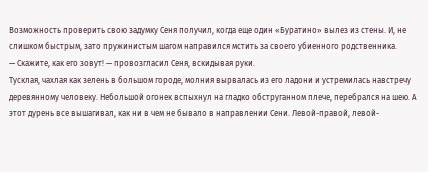Возможность проверить свою задумку Сеня получил, когда еще один «Буратино» вылез из стены. И, не слишком быстрым, зато пружинистым шагом направился мстить за своего убиенного родственника.
— Скажите, как его зовут! — провозгласил Сеня, вскидывая руки.
Тусклая, чахлая как зелень в большом городе, молния вырвалась из его ладони и устремилась навстречу деревянному человеку. Небольшой огонек вспыхнул на гладко обструганном плече, перебрался на шею. А этот дурень все вышагивал, как ни в чем не бывало в направлении Сени. Левой-правой, левой-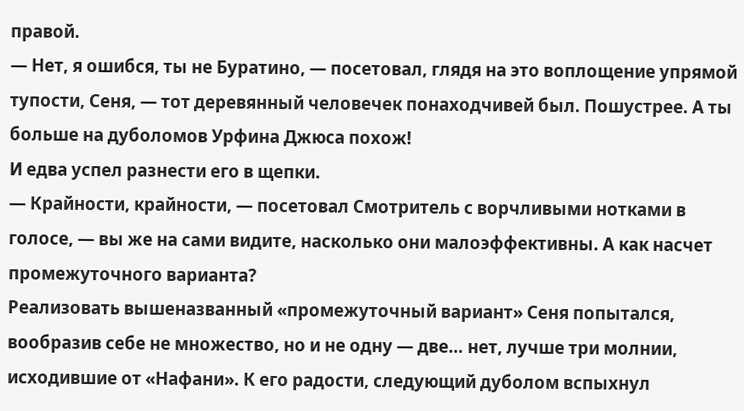правой.
— Нет, я ошибся, ты не Буратино, — посетовал, глядя на это воплощение упрямой тупости, Сеня, — тот деревянный человечек понаходчивей был. Пошустрее. А ты больше на дуболомов Урфина Джюса похож!
И едва успел разнести его в щепки.
— Крайности, крайности, — посетовал Смотритель с ворчливыми нотками в голосе, — вы же на сами видите, насколько они малоэффективны. А как насчет промежуточного варианта?
Реализовать вышеназванный «промежуточный вариант» Сеня попытался, вообразив себе не множество, но и не одну — две… нет, лучше три молнии, исходившие от «Нафани». К его радости, следующий дуболом вспыхнул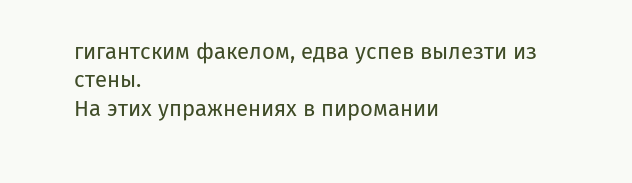гигантским факелом, едва успев вылезти из стены.
На этих упражнениях в пиромании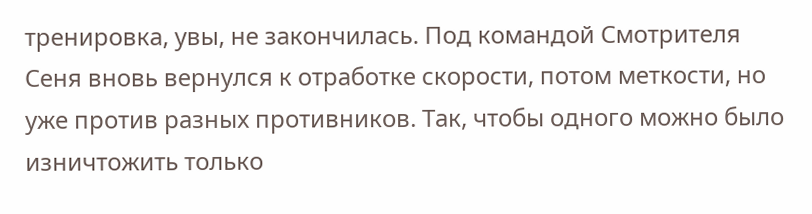тренировка, увы, не закончилась. Под командой Смотрителя Сеня вновь вернулся к отработке скорости, потом меткости, но уже против разных противников. Так, чтобы одного можно было изничтожить только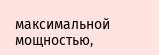максимальной мощностью,